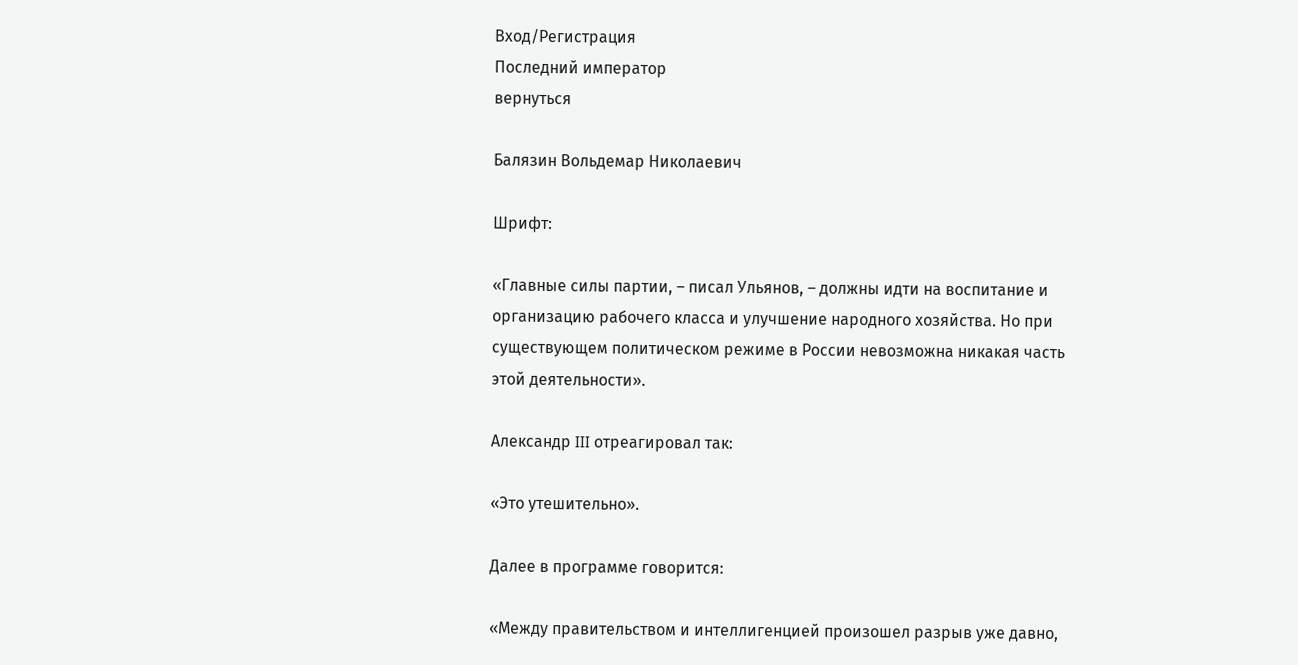Вход/Регистрация
Последний император
вернуться

Балязин Вольдемар Николаевич

Шрифт:

«Главные силы партии, – писал Ульянов, – должны идти на воспитание и организацию рабочего класса и улучшение народного хозяйства. Но при существующем политическом режиме в России невозможна никакая часть этой деятельности».

Александр III отреагировал так:

«Это утешительно».

Далее в программе говорится:

«Между правительством и интеллигенцией произошел разрыв уже давно,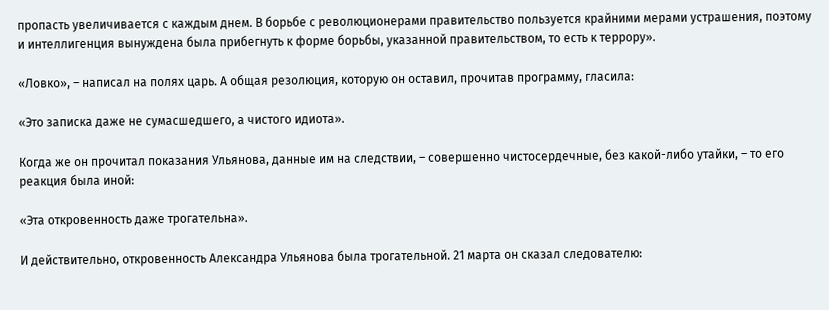пропасть увеличивается с каждым днем. В борьбе с революционерами правительство пользуется крайними мерами устрашения, поэтому и интеллигенция вынуждена была прибегнуть к форме борьбы, указанной правительством, то есть к террору».

«Ловко», – написал на полях царь. А общая резолюция, которую он оставил, прочитав программу, гласила:

«Это записка даже не сумасшедшего, а чистого идиота».

Когда же он прочитал показания Ульянова, данные им на следствии, – совершенно чистосердечные, без какой-либо утайки, – то его реакция была иной:

«Эта откровенность даже трогательна».

И действительно, откровенность Александра Ульянова была трогательной. 21 марта он сказал следователю: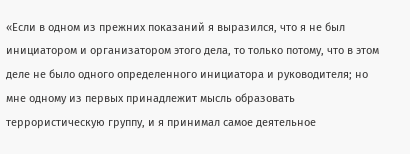«Если в одном из прежних показаний я выразился, что я не был инициатором и организатором этого дела, то только потому, что в этом деле не было одного определенного инициатора и руководителя; но мне одному из первых принадлежит мысль образовать террористическую группу, и я принимал самое деятельное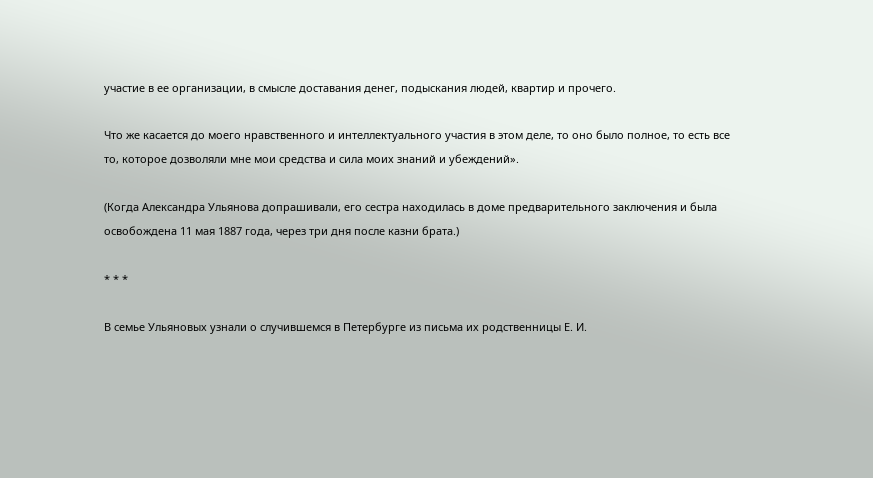участие в ее организации, в смысле доставания денег, подыскания людей, квартир и прочего.

Что же касается до моего нравственного и интеллектуального участия в этом деле, то оно было полное, то есть все то, которое дозволяли мне мои средства и сила моих знаний и убеждений».

(Когда Александра Ульянова допрашивали, его сестра находилась в доме предварительного заключения и была освобождена 11 мая 1887 года, через три дня после казни брата.)

* * *

В семье Ульяновых узнали о случившемся в Петербурге из письма их родственницы Е. И.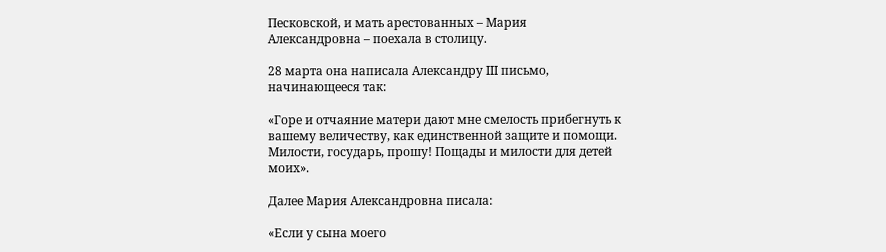Песковской, и мать арестованных – Мария Александровна – поехала в столицу.

28 марта она написала Александру III письмо, начинающееся так:

«Горе и отчаяние матери дают мне смелость прибегнуть к вашему величеству, как единственной защите и помощи. Милости, государь, прошу! Пощады и милости для детей моих».

Далее Мария Александровна писала:

«Если у сына моего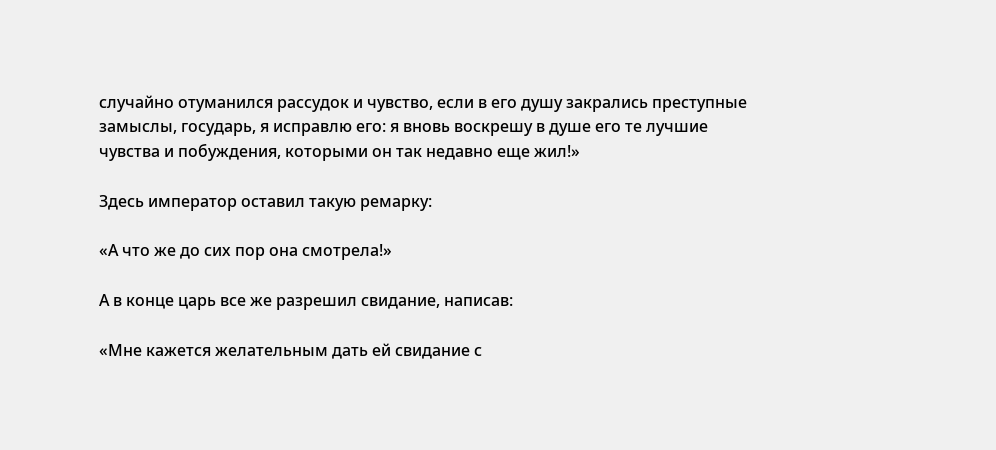случайно отуманился рассудок и чувство, если в его душу закрались преступные замыслы, государь, я исправлю его: я вновь воскрешу в душе его те лучшие чувства и побуждения, которыми он так недавно еще жил!»

Здесь император оставил такую ремарку:

«А что же до сих пор она смотрела!»

А в конце царь все же разрешил свидание, написав:

«Мне кажется желательным дать ей свидание с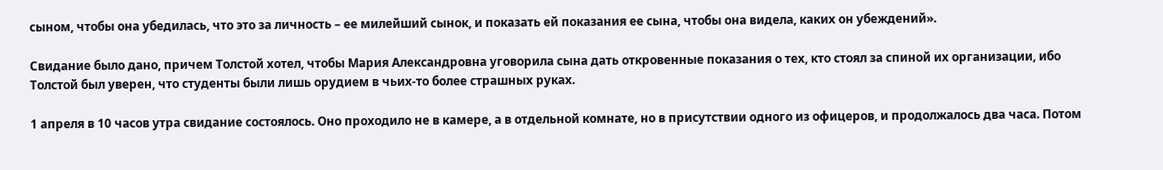сыном, чтобы она убедилась, что это за личность – ее милейший сынок, и показать ей показания ее сына, чтобы она видела, каких он убеждений».

Свидание было дано, причем Толстой хотел, чтобы Мария Александровна уговорила сына дать откровенные показания о тех, кто стоял за спиной их организации, ибо Толстой был уверен, что студенты были лишь орудием в чьих-то более страшных руках.

1 апреля в 10 часов утра свидание состоялось. Оно проходило не в камере, а в отдельной комнате, но в присутствии одного из офицеров, и продолжалось два часа. Потом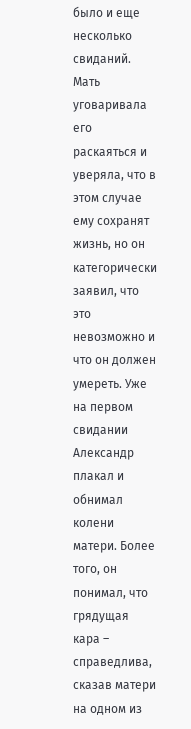было и еще несколько свиданий. Мать уговаривала его раскаяться и уверяла, что в этом случае ему сохранят жизнь, но он категорически заявил, что это невозможно и что он должен умереть. Уже на первом свидании Александр плакал и обнимал колени матери. Более того, он понимал, что грядущая кара – справедлива, сказав матери на одном из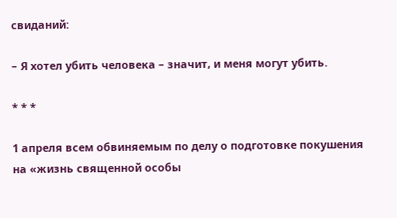свиданий:

– Я хотел убить человека – значит, и меня могут убить.

* * *

1 апреля всем обвиняемым по делу о подготовке покушения на «жизнь священной особы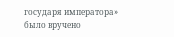государя императора» было вручено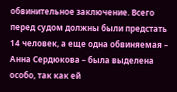обвинительное заключение. Всего перед судом должны были предстать 14 человек, а еще одна обвиняемая – Анна Сердюкова – была выделена особо, так как ей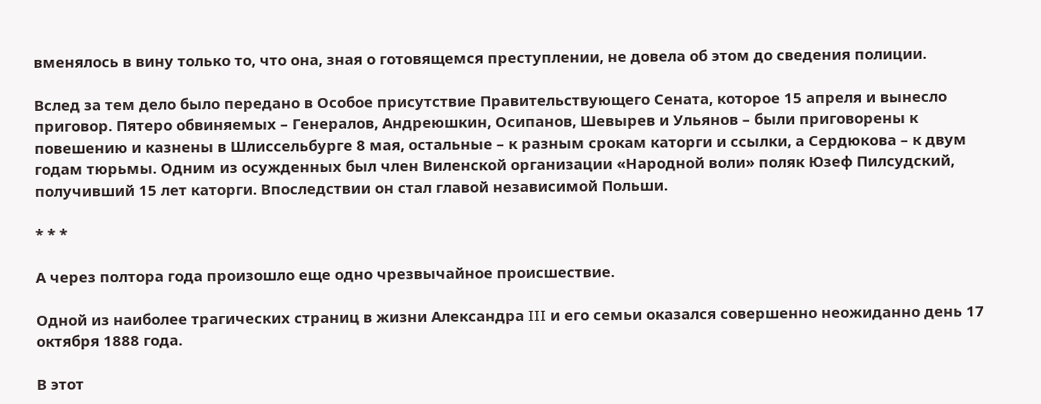вменялось в вину только то, что она, зная о готовящемся преступлении, не довела об этом до сведения полиции.

Вслед за тем дело было передано в Особое присутствие Правительствующего Сената, которое 15 апреля и вынесло приговор. Пятеро обвиняемых – Генералов, Андреюшкин, Осипанов, Шевырев и Ульянов – были приговорены к повешению и казнены в Шлиссельбурге 8 мая, остальные – к разным срокам каторги и ссылки, а Сердюкова – к двум годам тюрьмы. Одним из осужденных был член Виленской организации «Народной воли» поляк Юзеф Пилсудский, получивший 15 лет каторги. Впоследствии он стал главой независимой Польши.

* * *

А через полтора года произошло еще одно чрезвычайное происшествие.

Одной из наиболее трагических страниц в жизни Александра III и его семьи оказался совершенно неожиданно день 17 октября 1888 года.

В этот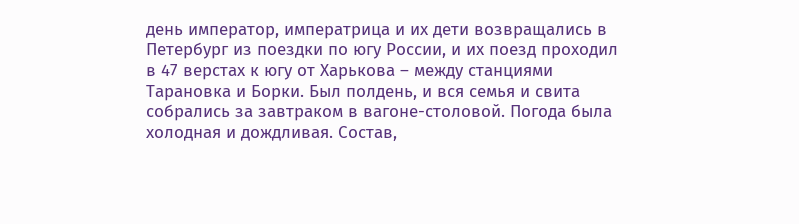день император, императрица и их дети возвращались в Петербург из поездки по югу России, и их поезд проходил в 47 верстах к югу от Харькова – между станциями Тарановка и Борки. Был полдень, и вся семья и свита собрались за завтраком в вагоне-столовой. Погода была холодная и дождливая. Состав,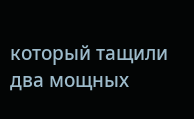который тащили два мощных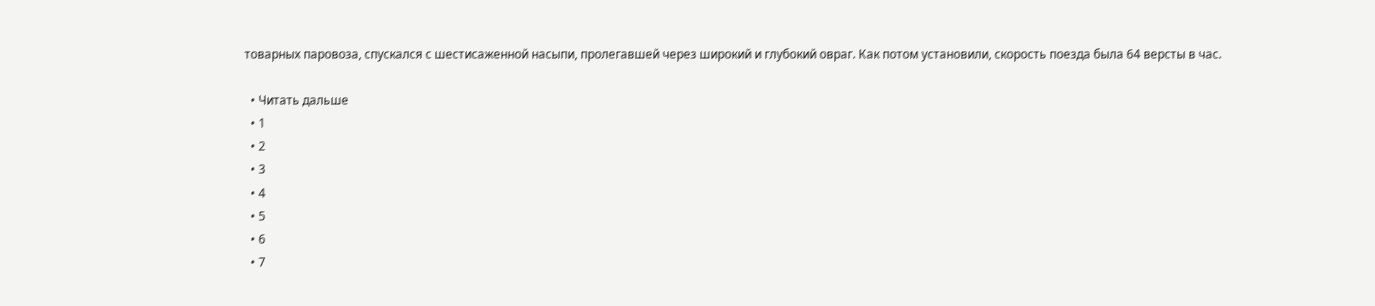товарных паровоза, спускался с шестисаженной насыпи, пролегавшей через широкий и глубокий овраг. Как потом установили, скорость поезда была 64 версты в час.

  • Читать дальше
  • 1
  • 2
  • 3
  • 4
  • 5
  • 6
  • 7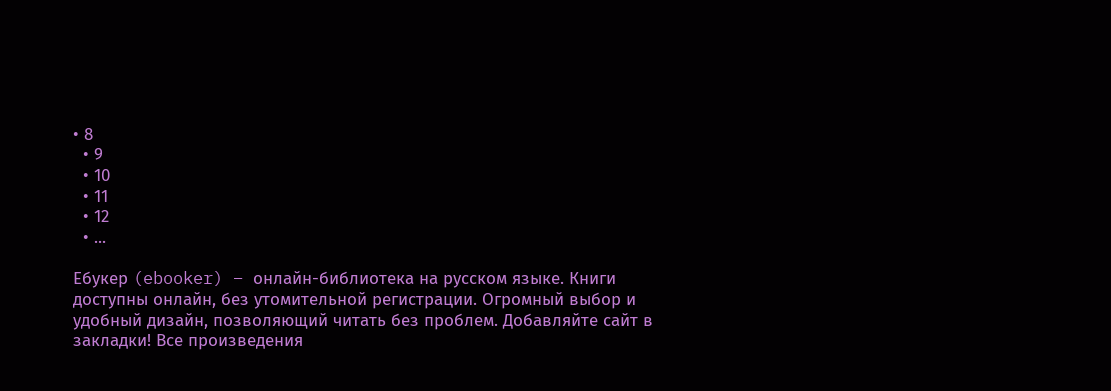• 8
  • 9
  • 10
  • 11
  • 12
  • ...

Ебукер (ebooker) – онлайн-библиотека на русском языке. Книги доступны онлайн, без утомительной регистрации. Огромный выбор и удобный дизайн, позволяющий читать без проблем. Добавляйте сайт в закладки! Все произведения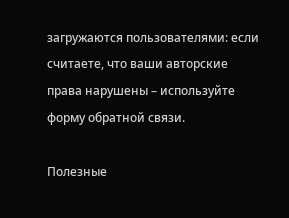загружаются пользователями: если считаете, что ваши авторские права нарушены – используйте форму обратной связи.

Полезные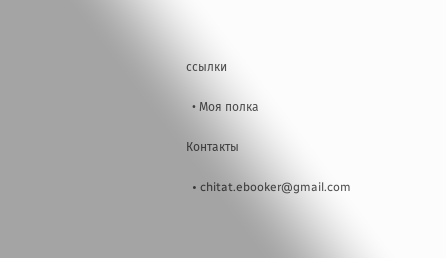ссылки

  • Моя полка

Контакты

  • chitat.ebooker@gmail.com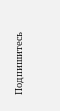Подпишитесь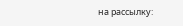на рассылку: